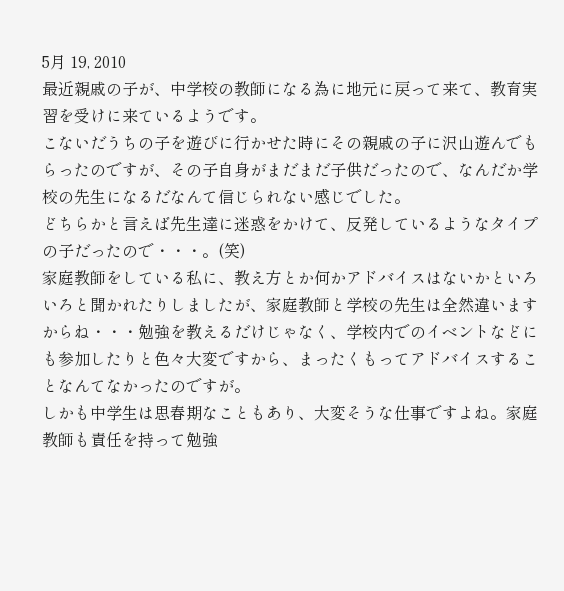5月 19, 2010
最近親戚の子が、中学校の教師になる為に地元に戻って来て、教育実習を受けに来ているようです。
こないだうちの子を遊びに行かせた時にその親戚の子に沢山遊んでもらったのですが、その子自身がまだまだ子供だったので、なんだか学校の先生になるだなんて信じられない感じでした。
どちらかと言えば先生達に迷惑をかけて、反発しているようなタイプの子だったので・・・。(笑)
家庭教師をしている私に、教え方とか何かアドバイスはないかといろいろと聞かれたりしましたが、家庭教師と学校の先生は全然違いますからね・・・勉強を教えるだけじゃなく、学校内でのイベントなどにも参加したりと色々大変ですから、まったくもってアドバイスすることなんてなかったのですが。
しかも中学生は思春期なこともあり、大変そうな仕事ですよね。家庭教師も責任を持って勉強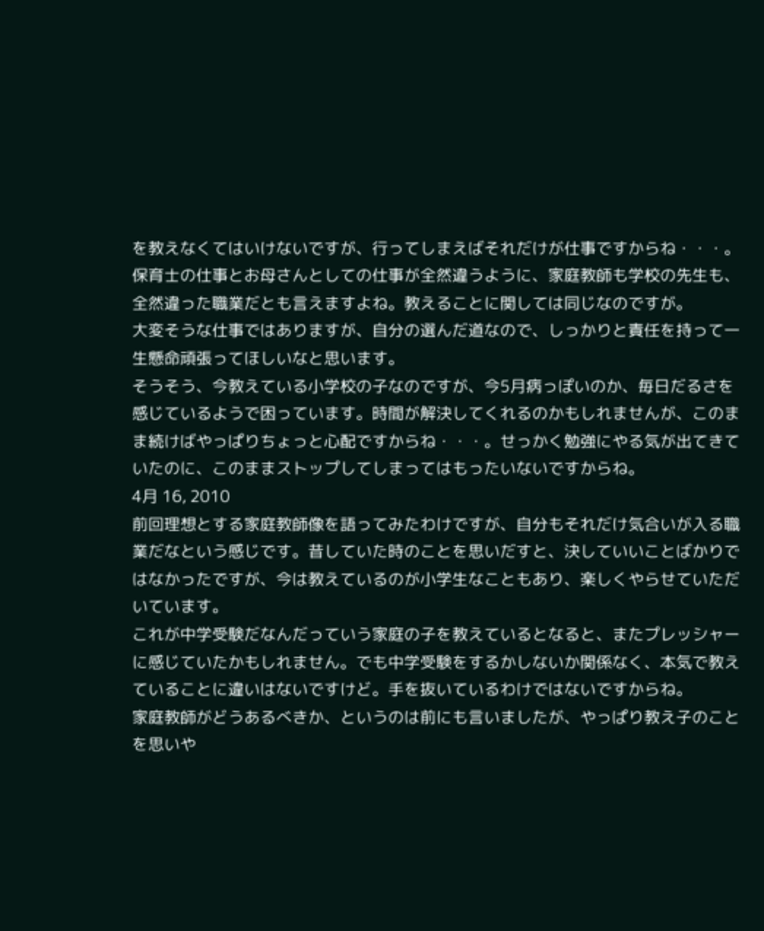を教えなくてはいけないですが、行ってしまえばそれだけが仕事ですからね・・・。
保育士の仕事とお母さんとしての仕事が全然違うように、家庭教師も学校の先生も、全然違った職業だとも言えますよね。教えることに関しては同じなのですが。
大変そうな仕事ではありますが、自分の選んだ道なので、しっかりと責任を持って一生懸命頑張ってほしいなと思います。
そうそう、今教えている小学校の子なのですが、今5月病っぽいのか、毎日だるさを感じているようで困っています。時間が解決してくれるのかもしれませんが、このまま続けばやっぱりちょっと心配ですからね・・・。せっかく勉強にやる気が出てきていたのに、このままストップしてしまってはもったいないですからね。
4月 16, 2010
前回理想とする家庭教師像を語ってみたわけですが、自分もそれだけ気合いが入る職業だなという感じです。昔していた時のことを思いだすと、決していいことばかりではなかったですが、今は教えているのが小学生なこともあり、楽しくやらせていただいています。
これが中学受験だなんだっていう家庭の子を教えているとなると、またプレッシャーに感じていたかもしれません。でも中学受験をするかしないか関係なく、本気で教えていることに違いはないですけど。手を抜いているわけではないですからね。
家庭教師がどうあるべきか、というのは前にも言いましたが、やっぱり教え子のことを思いや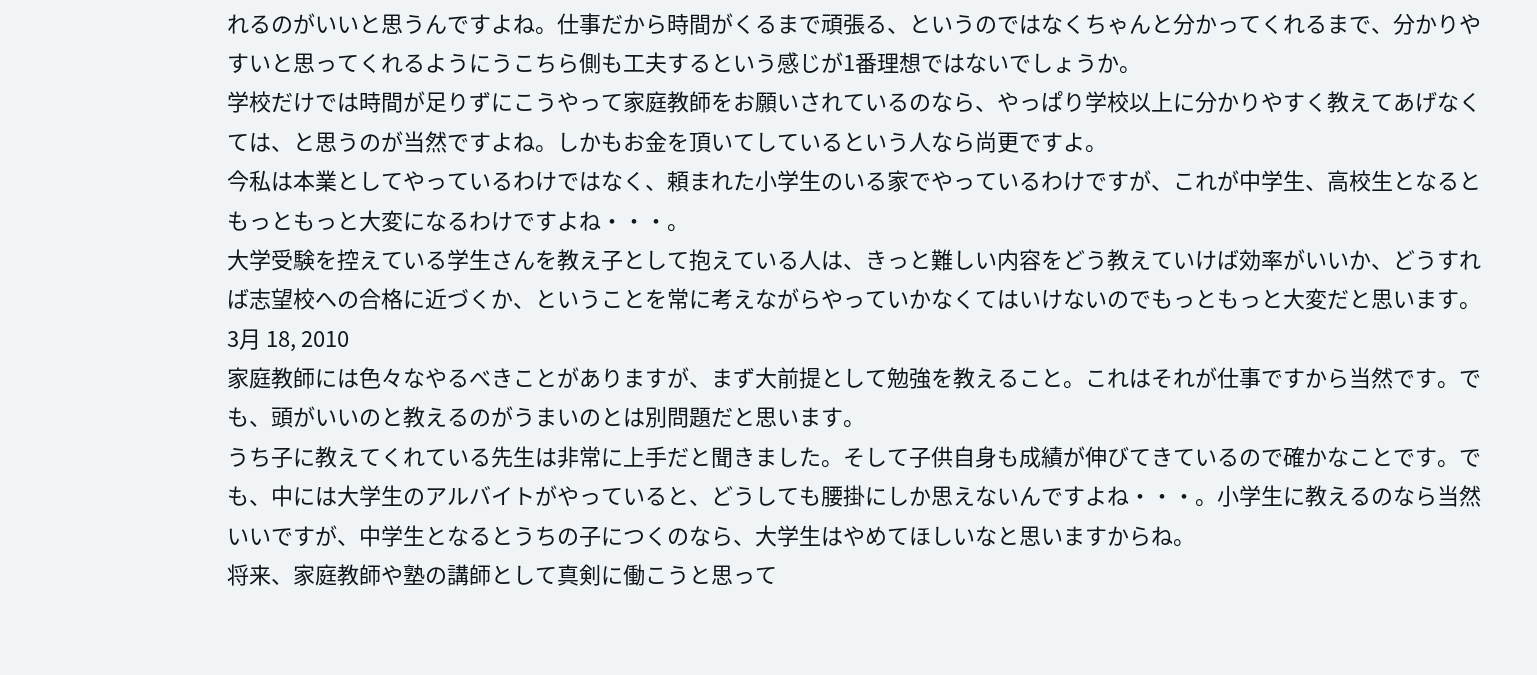れるのがいいと思うんですよね。仕事だから時間がくるまで頑張る、というのではなくちゃんと分かってくれるまで、分かりやすいと思ってくれるようにうこちら側も工夫するという感じが1番理想ではないでしょうか。
学校だけでは時間が足りずにこうやって家庭教師をお願いされているのなら、やっぱり学校以上に分かりやすく教えてあげなくては、と思うのが当然ですよね。しかもお金を頂いてしているという人なら尚更ですよ。
今私は本業としてやっているわけではなく、頼まれた小学生のいる家でやっているわけですが、これが中学生、高校生となるともっともっと大変になるわけですよね・・・。
大学受験を控えている学生さんを教え子として抱えている人は、きっと難しい内容をどう教えていけば効率がいいか、どうすれば志望校への合格に近づくか、ということを常に考えながらやっていかなくてはいけないのでもっともっと大変だと思います。
3月 18, 2010
家庭教師には色々なやるべきことがありますが、まず大前提として勉強を教えること。これはそれが仕事ですから当然です。でも、頭がいいのと教えるのがうまいのとは別問題だと思います。
うち子に教えてくれている先生は非常に上手だと聞きました。そして子供自身も成績が伸びてきているので確かなことです。でも、中には大学生のアルバイトがやっていると、どうしても腰掛にしか思えないんですよね・・・。小学生に教えるのなら当然いいですが、中学生となるとうちの子につくのなら、大学生はやめてほしいなと思いますからね。
将来、家庭教師や塾の講師として真剣に働こうと思って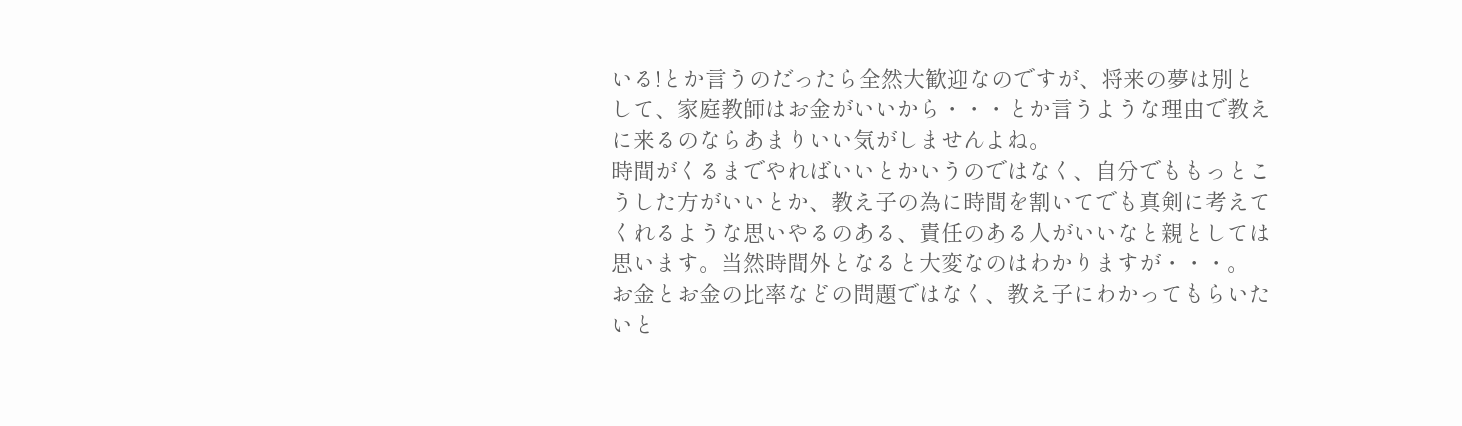いる!とか言うのだったら全然大歓迎なのですが、将来の夢は別として、家庭教師はお金がいいから・・・とか言うような理由で教えに来るのならあまりいい気がしませんよね。
時間がくるまでやればいいとかいうのではなく、自分でももっとこうした方がいいとか、教え子の為に時間を割いてでも真剣に考えてくれるような思いやるのある、責任のある人がいいなと親としては思います。当然時間外となると大変なのはわかりますが・・・。
お金とお金の比率などの問題ではなく、教え子にわかってもらいたいと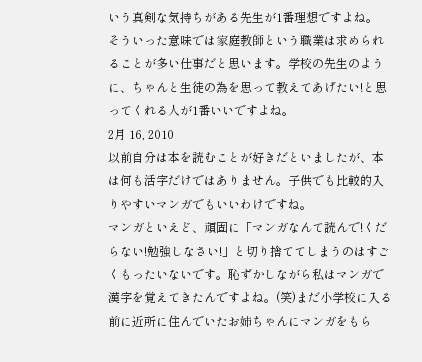いう真剣な気持ちがある先生が1番理想ですよね。
そういった意味では家庭教師という職業は求められることが多い仕事だと思います。学校の先生のように、ちゃんと生徒の為を思って教えてあげたい!と思ってくれる人が1番いいですよね。
2月 16, 2010
以前自分は本を読むことが好きだといましたが、本は何も活字だけではありません。子供でも比較的入りやすいマンガでもいいわけですね。
マンガといえど、頑固に「マンガなんて読んで!くだらない!勉強しなさい!」と切り捨ててしまうのはすごくもったいないです。恥ずかしながら私はマンガで漢字を覚えてきたんですよね。(笑)まだ小学校に入る前に近所に住んでいたお姉ちゃんにマンガをもら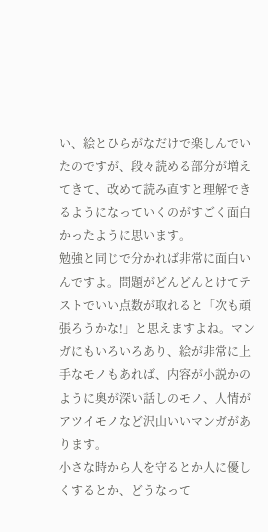い、絵とひらがなだけで楽しんでいたのですが、段々読める部分が増えてきて、改めて読み直すと理解できるようになっていくのがすごく面白かったように思います。
勉強と同じで分かれば非常に面白いんですよ。問題がどんどんとけてテストでいい点数が取れると「次も頑張ろうかな!」と思えますよね。マンガにもいろいろあり、絵が非常に上手なモノもあれば、内容が小説かのように奥が深い話しのモノ、人情がアツイモノなど沢山いいマンガがあります。
小さな時から人を守るとか人に優しくするとか、どうなって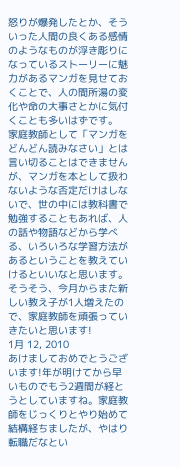怒りが爆発したとか、そういった人間の良くある感情のようなものが浮き彫りになっているストーリーに魅力があるマンガを見せておくことで、人の間所湯の変化や命の大事さとかに気付くことも多いはずです。
家庭教師として「マンガをどんどん読みなさい」とは言い切ることはできませんが、マンガを本として扱わないような否定だけはしないで、世の中には教科書で勉強することもあれば、人の話や物語などから学べる、いろいろな学習方法があるということを教えていけるといいなと思います。
そうそう、今月からまた新しい教え子が1人増えたので、家庭教師を頑張っていきたいと思います!
1月 12, 2010
あけましておめでとうございます!年が明けてから早いものでもう2週間が経とうとしていますね。家庭教師をじっくりとやり始めて結構経ちましたが、やはり転職だなとい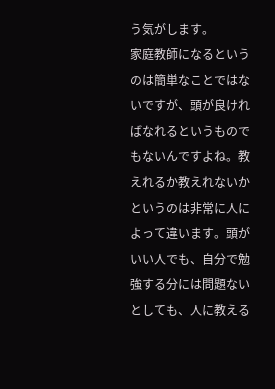う気がします。
家庭教師になるというのは簡単なことではないですが、頭が良ければなれるというものでもないんですよね。教えれるか教えれないかというのは非常に人によって違います。頭がいい人でも、自分で勉強する分には問題ないとしても、人に教える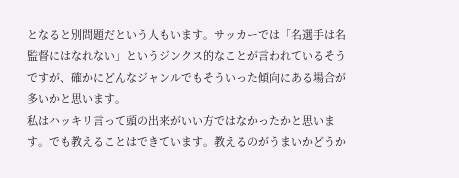となると別問題だという人もいます。サッカーでは「名選手は名監督にはなれない」というジンクス的なことが言われているそうですが、確かにどんなジャンルでもそういった傾向にある場合が多いかと思います。
私はハッキリ言って頭の出来がいい方ではなかったかと思います。でも教えることはできています。教えるのがうまいかどうか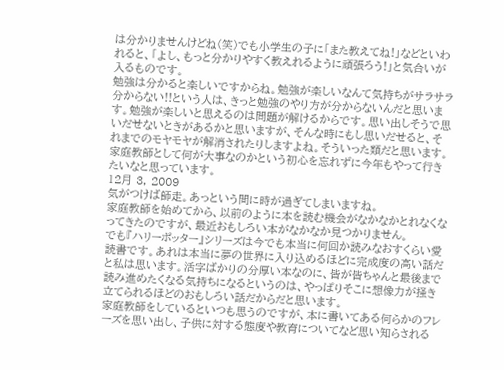は分かりませんけどね(笑)でも小学生の子に「また教えてね!」などといわれると、「よし、もっと分かりやすく教えれるように頑張ろう!」と気合いが入るものです。
勉強は分かると楽しいですからね。勉強が楽しいなんて気持ちがサラサラ分からない!!という人は、きっと勉強のやり方が分からないんだと思います。勉強が楽しいと思えるのは問題が解けるからです。思い出しそうで思いだせないときがあるかと思いますが、そんな時にもし思いだせると、それまでのモヤモヤが解消されたりしますよね。そういった類だと思います。
家庭教師として何が大事なのかという初心を忘れずに今年もやって行きたいなと思っています。
12月 3, 2009
気がつけば師走。あっという間に時が過ぎてしまいますね。
家庭教師を始めてから、以前のように本を読む機会がなかなかとれなくなってきたのですが、最近おもしろい本がなかなか見つかりません。
でも『ハリーポッター』シリーズは今でも本当に何回か読みなおすくらい愛読書です。あれは本当に夢の世界に入り込めるほどに完成度の高い話だと私は思います。活字ばかりの分厚い本なのに、皆が皆ちゃんと最後まで読み進めたくなる気持ちになるというのは、やっぱりそこに想像力が掻き立てられるほどのおもしろい話だからだと思います。
家庭教師をしているといつも思うのですが、本に書いてある何らかのフレーズを思い出し、子供に対する態度や教育についてなど思い知らされる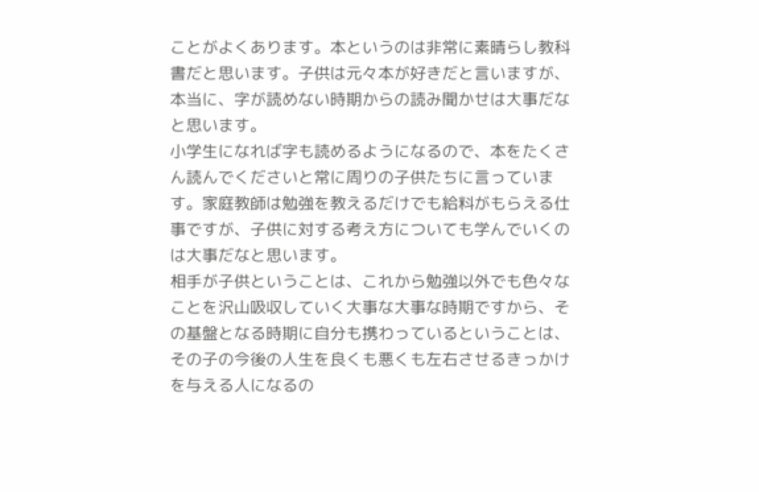ことがよくあります。本というのは非常に素晴らし教科書だと思います。子供は元々本が好きだと言いますが、本当に、字が読めない時期からの読み聞かせは大事だなと思います。
小学生になれば字も読めるようになるので、本をたくさん読んでくださいと常に周りの子供たちに言っています。家庭教師は勉強を教えるだけでも給料がもらえる仕事ですが、子供に対する考え方についても学んでいくのは大事だなと思います。
相手が子供ということは、これから勉強以外でも色々なことを沢山吸収していく大事な大事な時期ですから、その基盤となる時期に自分も携わっているということは、その子の今後の人生を良くも悪くも左右させるきっかけを与える人になるの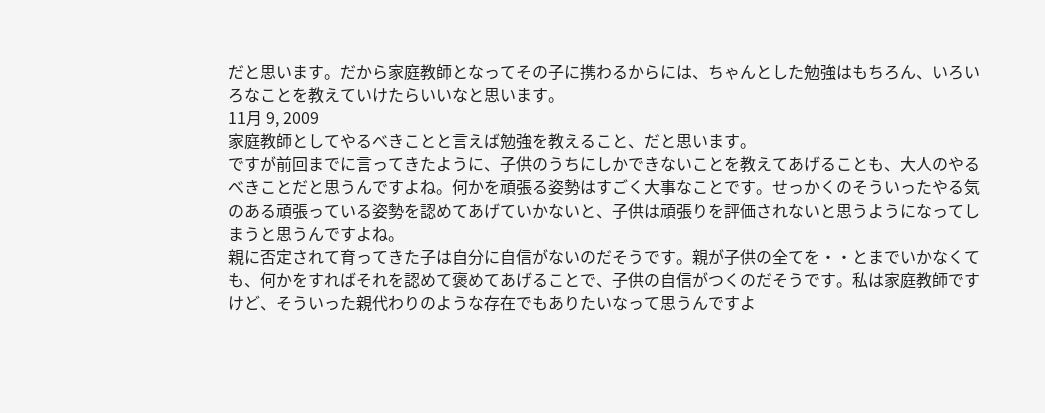だと思います。だから家庭教師となってその子に携わるからには、ちゃんとした勉強はもちろん、いろいろなことを教えていけたらいいなと思います。
11月 9, 2009
家庭教師としてやるべきことと言えば勉強を教えること、だと思います。
ですが前回までに言ってきたように、子供のうちにしかできないことを教えてあげることも、大人のやるべきことだと思うんですよね。何かを頑張る姿勢はすごく大事なことです。せっかくのそういったやる気のある頑張っている姿勢を認めてあげていかないと、子供は頑張りを評価されないと思うようになってしまうと思うんですよね。
親に否定されて育ってきた子は自分に自信がないのだそうです。親が子供の全てを・・とまでいかなくても、何かをすればそれを認めて褒めてあげることで、子供の自信がつくのだそうです。私は家庭教師ですけど、そういった親代わりのような存在でもありたいなって思うんですよ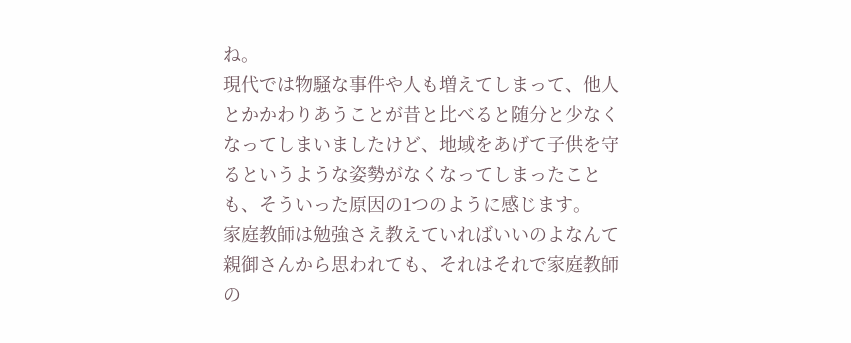ね。
現代では物騒な事件や人も増えてしまって、他人とかかわりあうことが昔と比べると随分と少なくなってしまいましたけど、地域をあげて子供を守るというような姿勢がなくなってしまったことも、そういった原因の1つのように感じます。
家庭教師は勉強さえ教えていればいいのよなんて親御さんから思われても、それはそれで家庭教師の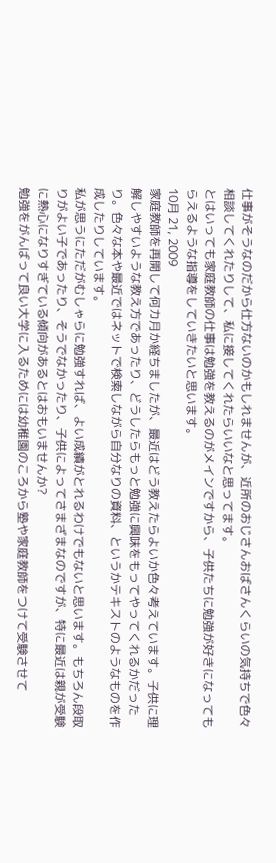仕事がそうなのだから仕方ないのかもしれませんが、近所のおじさんおばさんくらいの気持ちで色々相談してくれたりして、私に接してくれたらいいなと思ってます。
とはいっても家庭教師の仕事は勉強を教えるのがメインですから、子供たちに勉強が好きになってもらえるような指導をしていきたいと思います。
10月 21, 2009
家庭教師を再開して何カ月か経ちましたが、最近はどう教えたらよいか色々考えています。子供に理解しやすいような教え方であったり、どうしたらもっと勉強に興味をもってやってくれるかだったり。色々な本や最近ではネットで検索しながら自分なりの資料、というかテキストのようなものを作成したりしています。
私が思うにただがむしゃらに勉強すれば、よい成績がとれるわけでもないと思います。もちろん段取りがよい子であったり、そうでなかったり、子供によってさまざまなのですが、特に最近は親が受験に熱心になりすぎている傾向があるとはおもいませんか?
勉強をがんばって良い大学に入るためには幼稚園のころから塾や家庭教師をつけて受験させて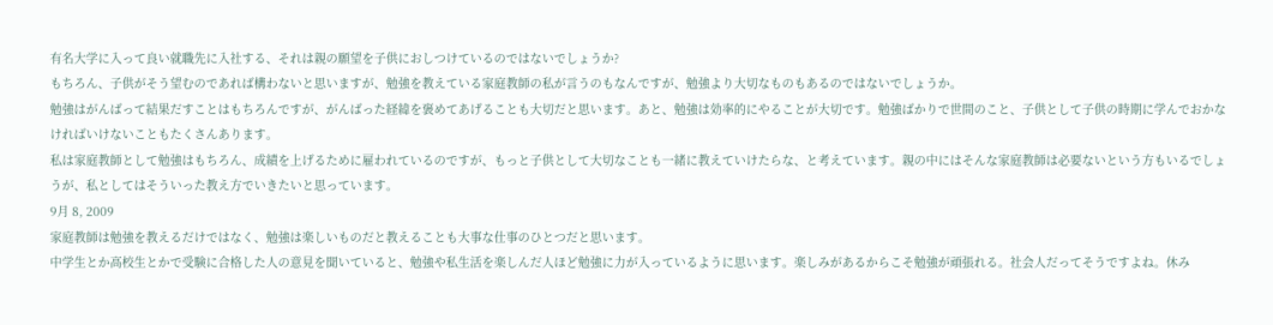有名大学に入って良い就職先に入社する、それは親の願望を子供におしつけているのではないでしょうか?
もちろん、子供がそう望むのであれば構わないと思いますが、勉強を教えている家庭教師の私が言うのもなんですが、勉強より大切なものもあるのではないでしょうか。
勉強はがんばって結果だすことはもちろんですが、がんばった経緯を褒めてあげることも大切だと思います。あと、勉強は効率的にやることが大切です。勉強ばかりで世間のこと、子供として子供の時期に学んでおかなければいけないこともたくさんあります。
私は家庭教師として勉強はもちろん、成績を上げるために雇われているのですが、もっと子供として大切なことも一緒に教えていけたらな、と考えています。親の中にはそんな家庭教師は必要ないという方もいるでしょうが、私としてはそういった教え方でいきたいと思っています。
9月 8, 2009
家庭教師は勉強を教えるだけではなく、勉強は楽しいものだと教えることも大事な仕事のひとつだと思います。
中学生とか高校生とかで受験に合格した人の意見を聞いていると、勉強や私生活を楽しんだ人ほど勉強に力が入っているように思います。楽しみがあるからこそ勉強が頑張れる。社会人だってそうですよね。休み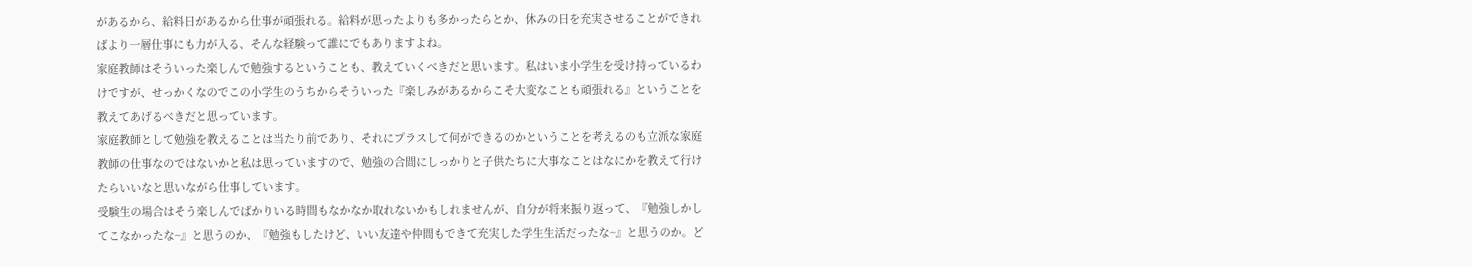があるから、給料日があるから仕事が頑張れる。給料が思ったよりも多かったらとか、休みの日を充実させることができればより一層仕事にも力が入る、そんな経験って誰にでもありますよね。
家庭教師はそういった楽しんで勉強するということも、教えていくべきだと思います。私はいま小学生を受け持っているわけですが、せっかくなのでこの小学生のうちからそういった『楽しみがあるからこそ大変なことも頑張れる』ということを教えてあげるべきだと思っています。
家庭教師として勉強を教えることは当たり前であり、それにプラスして何ができるのかということを考えるのも立派な家庭教師の仕事なのではないかと私は思っていますので、勉強の合間にしっかりと子供たちに大事なことはなにかを教えて行けたらいいなと思いながら仕事しています。
受験生の場合はそう楽しんでばかりいる時間もなかなか取れないかもしれませんが、自分が将来振り返って、『勉強しかしてこなかったな~』と思うのか、『勉強もしたけど、いい友達や仲間もできて充実した学生生活だったな~』と思うのか。ど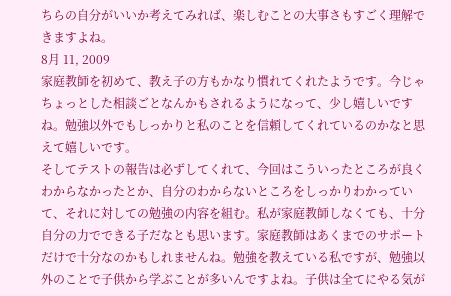ちらの自分がいいか考えてみれば、楽しむことの大事さもすごく理解できますよね。
8月 11, 2009
家庭教師を初めて、教え子の方もかなり慣れてくれたようです。今じゃちょっとした相談ごとなんかもされるようになって、少し嬉しいですね。勉強以外でもしっかりと私のことを信頼してくれているのかなと思えて嬉しいです。
そしてテストの報告は必ずしてくれて、今回はこういったところが良くわからなかったとか、自分のわからないところをしっかりわかっていて、それに対しての勉強の内容を組む。私が家庭教師しなくても、十分自分の力でできる子だなとも思います。家庭教師はあくまでのサポートだけで十分なのかもしれませんね。勉強を教えている私ですが、勉強以外のことで子供から学ぶことが多いんですよね。子供は全てにやる気が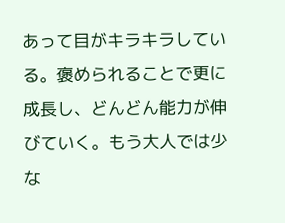あって目がキラキラしている。褒められることで更に成長し、どんどん能力が伸びていく。もう大人では少な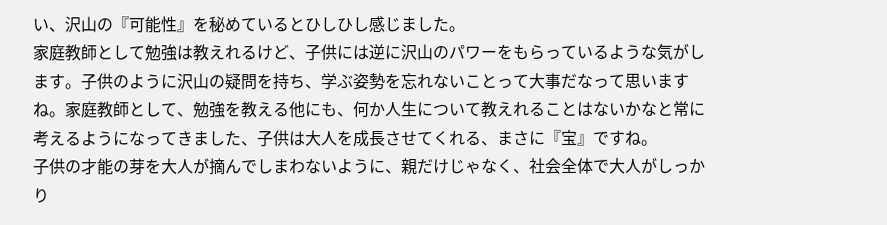い、沢山の『可能性』を秘めているとひしひし感じました。
家庭教師として勉強は教えれるけど、子供には逆に沢山のパワーをもらっているような気がします。子供のように沢山の疑問を持ち、学ぶ姿勢を忘れないことって大事だなって思いますね。家庭教師として、勉強を教える他にも、何か人生について教えれることはないかなと常に考えるようになってきました、子供は大人を成長させてくれる、まさに『宝』ですね。
子供の才能の芽を大人が摘んでしまわないように、親だけじゃなく、社会全体で大人がしっかり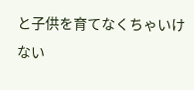と子供を育てなくちゃいけない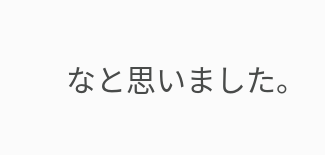なと思いました。